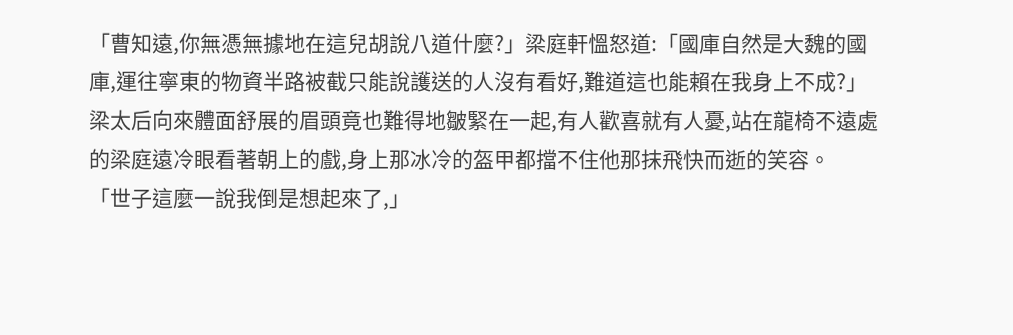「曹知遠,你無憑無據地在這兒胡說八道什麼?」梁庭軒慍怒道:「國庫自然是大魏的國庫,運往寧東的物資半路被截只能說護送的人沒有看好,難道這也能賴在我身上不成?」
梁太后向來體面舒展的眉頭竟也難得地皺緊在一起,有人歡喜就有人憂,站在龍椅不遠處的梁庭遠冷眼看著朝上的戲,身上那冰冷的盔甲都擋不住他那抹飛快而逝的笑容。
「世子這麼一說我倒是想起來了,」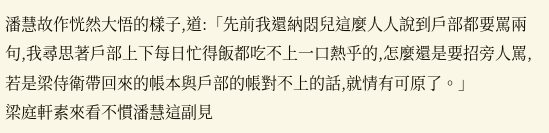潘慧故作恍然大悟的樣子,道:「先前我還納悶兒這麼人人說到戶部都要罵兩句,我尋思著戶部上下每日忙得飯都吃不上一口熱乎的,怎麼還是要招旁人罵,若是梁侍衛帶回來的帳本與戶部的帳對不上的話,就情有可原了。」
梁庭軒素來看不慣潘慧這副見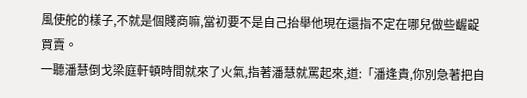風使舵的樣子,不就是個賤商嘛,當初要不是自己抬舉他現在還指不定在哪兒做些齷齪買賣。
一聽潘慧倒戈梁庭軒頓時間就來了火氣,指著潘慧就罵起來,道:「潘逢貴,你別急著把自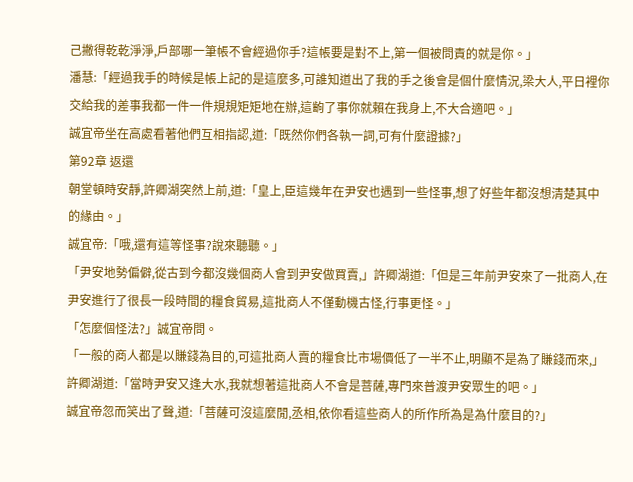己撇得乾乾淨淨,戶部哪一筆帳不會經過你手?這帳要是對不上,第一個被問責的就是你。」
潘慧:「經過我手的時候是帳上記的是這麼多,可誰知道出了我的手之後會是個什麼情況,梁大人,平日裡你交給我的差事我都一件一件規規矩矩地在辦,這齣了事你就賴在我身上,不大合適吧。」
誠宜帝坐在高處看著他們互相指認,道:「既然你們各執一詞,可有什麼證據?」
第92章 返還
朝堂頓時安靜,許卿湖突然上前,道:「皇上,臣這幾年在尹安也遇到一些怪事,想了好些年都沒想清楚其中的緣由。」
誠宜帝:「哦,還有這等怪事?說來聽聽。」
「尹安地勢偏僻,從古到今都沒幾個商人會到尹安做買賣,」許卿湖道:「但是三年前尹安來了一批商人,在尹安進行了很長一段時間的糧食貿易,這批商人不僅動機古怪,行事更怪。」
「怎麼個怪法?」誠宜帝問。
「一般的商人都是以賺錢為目的,可這批商人賣的糧食比市場價低了一半不止,明顯不是為了賺錢而來,」許卿湖道:「當時尹安又逢大水,我就想著這批商人不會是菩薩,專門來普渡尹安眾生的吧。」
誠宜帝忽而笑出了聲,道:「菩薩可沒這麼閒,丞相,依你看這些商人的所作所為是為什麼目的?」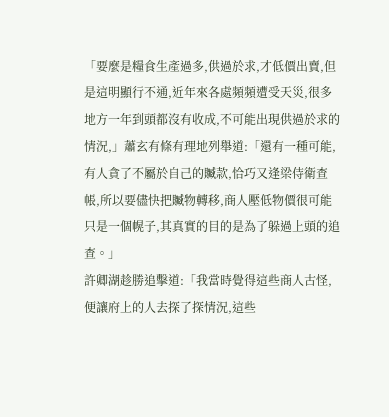「要麼是糧食生產過多,供過於求,才低價出賣,但是這明顯行不通,近年來各處頻頻遭受天災,很多地方一年到頭都沒有收成,不可能出現供過於求的情況,」蕭玄有條有理地列舉道:「還有一種可能,有人貪了不屬於自己的贓款,恰巧又逢梁侍衛查帳,所以要儘快把贓物轉移,商人壓低物價很可能只是一個幌子,其真實的目的是為了躲過上頭的追查。」
許卿湖趁勝追擊道:「我當時覺得這些商人古怪,便讓府上的人去探了探情況,這些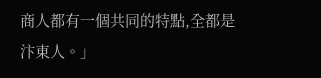商人都有一個共同的特點,全都是汴東人。」